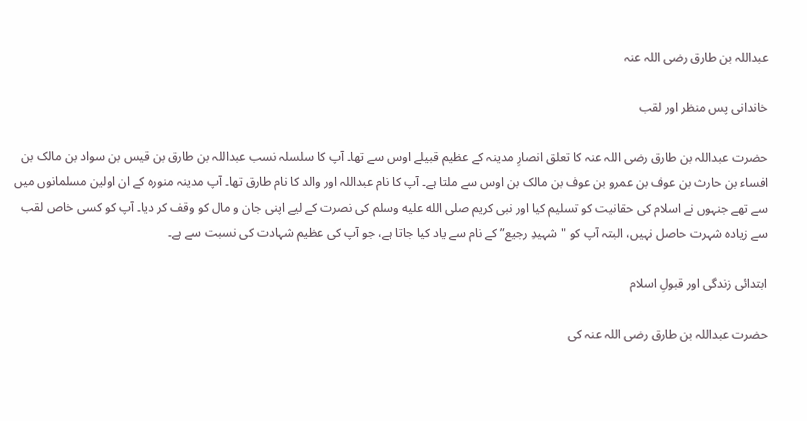عبداللہ بن طارق رضی اللہ عنہ

خاندانی پس منظر اور لقب

حضرت عبداللہ بن طارق رضی اللہ عنہ کا تعلق انصارِ مدینہ کے عظیم قبیلے اوس سے تھا۔ آپ کا سلسلہ نسب عبداللہ بن طارق بن قیس بن سواد بن مالک بن افساء بن حارث بن عوف بن عمرو بن عوف بن مالک بن اوس سے ملتا ہے۔ آپ کا نام عبداللہ اور والد کا نام طارق تھا۔ آپ مدینہ منورہ کے ان اولین مسلمانوں میں سے تھے جنہوں نے اسلام کی حقانیت کو تسلیم کیا اور نبی کریم صلى الله عليه وسلم کی نصرت کے لیے اپنی جان و مال کو وقف کر دیا۔ آپ کو کسی خاص لقب سے زیادہ شہرت حاصل نہیں، البتہ آپ کو "شہیدِ رجیع” کے نام سے یاد کیا جاتا ہے، جو آپ کی عظیم شہادت کی نسبت سے ہے۔

ابتدائی زندگی اور قبولِ اسلام

حضرت عبداللہ بن طارق رضی اللہ عنہ کی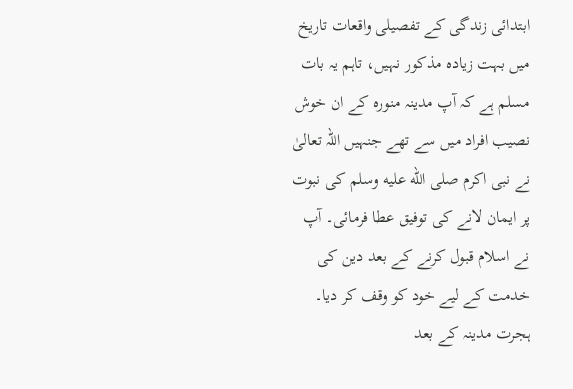ابتدائی زندگی کے تفصیلی واقعات تاریخ میں بہت زیادہ مذکور نہیں، تاہم یہ بات مسلم ہے کہ آپ مدینہ منورہ کے ان خوش نصیب افراد میں سے تھے جنہیں اللہ تعالیٰ نے نبی اکرم صلى الله عليه وسلم کی نبوت پر ایمان لانے کی توفیق عطا فرمائی۔ آپ نے اسلام قبول کرنے کے بعد دین کی خدمت کے لیے خود کو وقف کر دیا۔ ہجرت مدینہ کے بعد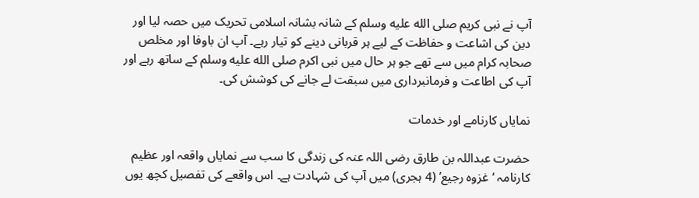آپ نے نبی کریم صلى الله عليه وسلم کے شانہ بشانہ اسلامی تحریک میں حصہ لیا اور دین کی اشاعت و حفاظت کے لیے ہر قربانی دینے کو تیار رہے۔ آپ ان باوفا اور مخلص صحابہ کرام میں سے تھے جو ہر حال میں نبی اکرم صلى الله عليه وسلم کے ساتھ رہے اور آپ کی اطاعت و فرمانبرداری میں سبقت لے جانے کی کوشش کی۔

نمایاں کارنامے اور خدمات

حضرت عبداللہ بن طارق رضی اللہ عنہ کی زندگی کا سب سے نمایاں واقعہ اور عظیم کارنامہ ‘غزوہ رجیع’ (4 ہجری) میں آپ کی شہادت ہے۔ اس واقعے کی تفصیل کچھ یوں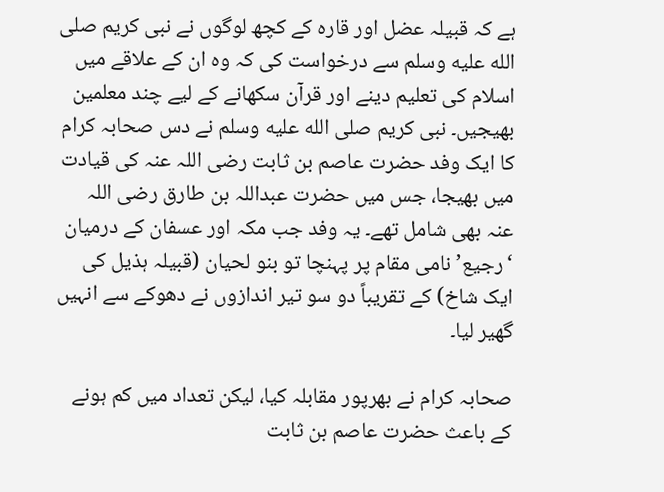ہے کہ قبیلہ عضل اور قارہ کے کچھ لوگوں نے نبی کریم صلى الله عليه وسلم سے درخواست کی کہ وہ ان کے علاقے میں اسلام کی تعلیم دینے اور قرآن سکھانے کے لیے چند معلمین بھیجیں۔ نبی کریم صلى الله عليه وسلم نے دس صحابہ کرام کا ایک وفد حضرت عاصم بن ثابت رضی اللہ عنہ کی قیادت میں بھیجا، جس میں حضرت عبداللہ بن طارق رضی اللہ عنہ بھی شامل تھے۔ یہ وفد جب مکہ اور عسفان کے درمیان ‘رجیع’ نامی مقام پر پہنچا تو بنو لحیان (قبیلہ ہذیل کی ایک شاخ) کے تقریباً دو سو تیر اندازوں نے دھوکے سے انہیں گھیر لیا۔

صحابہ کرام نے بھرپور مقابلہ کیا، لیکن تعداد میں کم ہونے کے باعث حضرت عاصم بن ثابت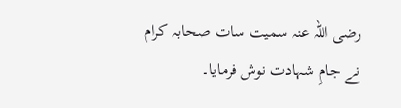رضی اللہ عنہ سمیت سات صحابہ کرام نے جامِ شہادت نوش فرمایا۔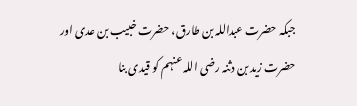جبکہ حضرت عبداللہ بن طارق، حضرت خبیب بن عدی اور حضرت زید بن دثنہ رضی اللہ عنہم کو قیدی بنا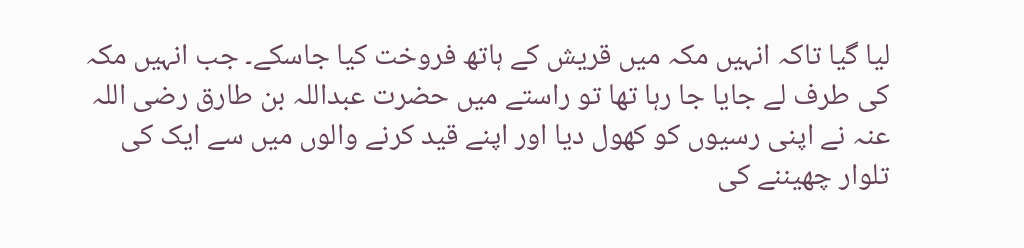لیا گیا تاکہ انہیں مکہ میں قریش کے ہاتھ فروخت کیا جاسکے۔ جب انہیں مکہ کی طرف لے جایا جا رہا تھا تو راستے میں حضرت عبداللہ بن طارق رضی اللہ عنہ نے اپنی رسیوں کو کھول دیا اور اپنے قید کرنے والوں میں سے ایک کی تلوار چھیننے کی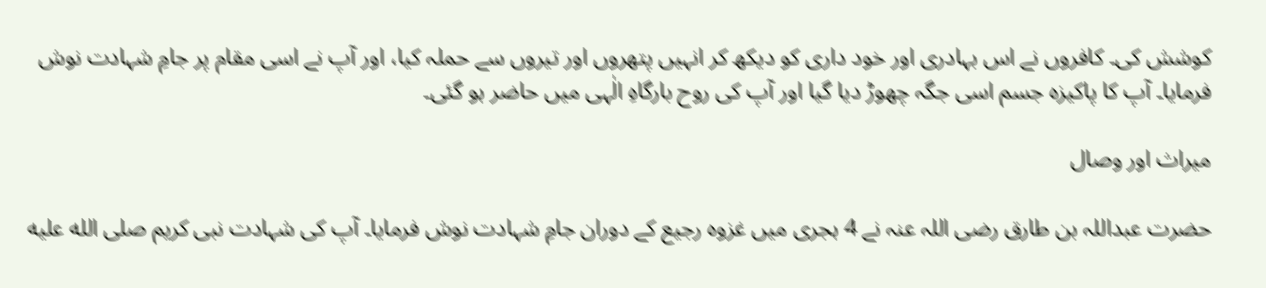کوشش کی۔ کافروں نے اس بہادری اور خود داری کو دیکھ کر انہیں پتھروں اور تیروں سے حملہ کیا، اور آپ نے اسی مقام پر جامِ شہادت نوش فرمایا۔ آپ کا پاکیزہ جسم اسی جگہ چھوڑ دیا گیا اور آپ کی روح بارگاہِ الٰہی میں حاضر ہو گئی۔

میراث اور وصال

حضرت عبداللہ بن طارق رضی اللہ عنہ نے 4 ہجری میں غزوہ رجیع کے دوران جامِ شہادت نوش فرمایا۔ آپ کی شہادت نبی کریم صلى الله عليه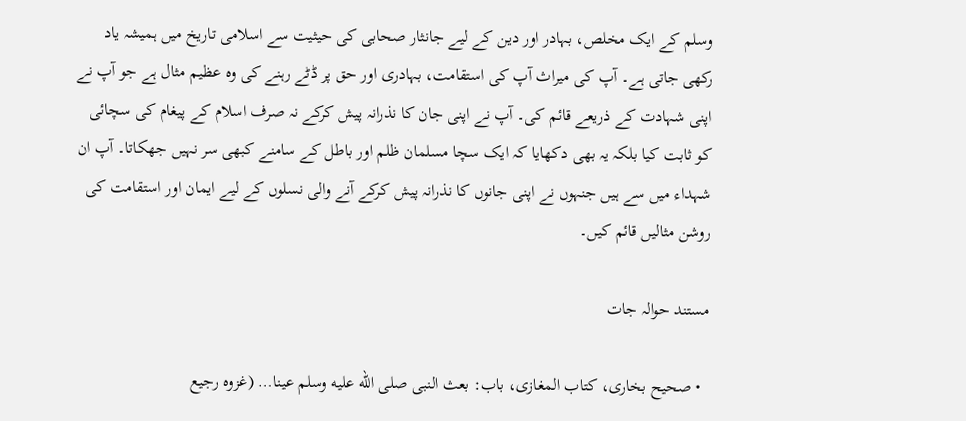وسلم کے ایک مخلص، بہادر اور دین کے لیے جانثار صحابی کی حیثیت سے اسلامی تاریخ میں ہمیشہ یاد رکھی جاتی ہے۔ آپ کی میراث آپ کی استقامت، بہادری اور حق پر ڈٹے رہنے کی وہ عظیم مثال ہے جو آپ نے اپنی شہادت کے ذریعے قائم کی۔ آپ نے اپنی جان کا نذرانہ پیش کرکے نہ صرف اسلام کے پیغام کی سچائی کو ثابت کیا بلکہ یہ بھی دکھایا کہ ایک سچا مسلمان ظلم اور باطل کے سامنے کبھی سر نہیں جھکاتا۔ آپ ان شہداء میں سے ہیں جنہوں نے اپنی جانوں کا نذرانہ پیش کرکے آنے والی نسلوں کے لیے ایمان اور استقامت کی روشن مثالیں قائم کیں۔

مستند حوالہ جات

  • صحیح بخاری، کتاب المغازی، باب: بعث النبی صلى الله عليه وسلم عینا… (غزوہ رجیع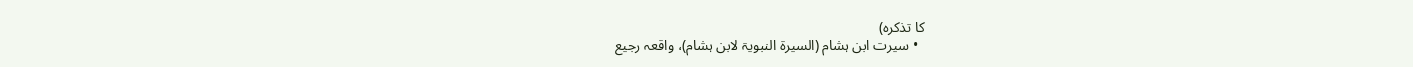کا تذکرہ)
  • سیرت ابن ہشام (السیرۃ النبویۃ لابن ہشام)، واقعہ رجیع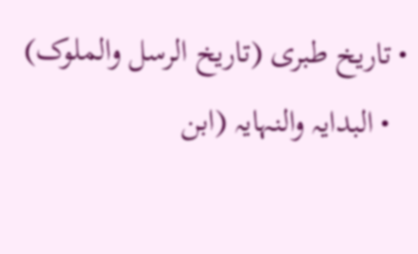• تاریخ طبری (تاریخ الرسل والملوک)
  • البدایہ والنہایہ (ابن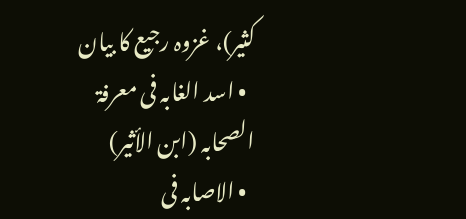کثیر)، غزوہ رجیع کا بیان
  • اسد الغابہ فی معرفۃ الصحابہ (ابن الأثير)
  • الاصابہ فی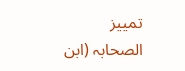تمييز الصحابہ (ابن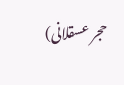حجر عسقلانی)